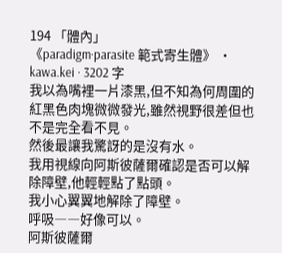194 「體內」
《paradigm·parasite 範式寄生體》 · kawa.kei · 3202 字
我以為嘴裡一片漆黑,但不知為何周圍的紅黑色肉塊微微發光,雖然視野很差但也不是完全看不見。
然後最讓我驚訝的是沒有水。
我用視線向阿斯彼薩爾確認是否可以解除障壁,他輕輕點了點頭。
我小心翼翼地解除了障壁。
呼吸――好像可以。
阿斯彼薩爾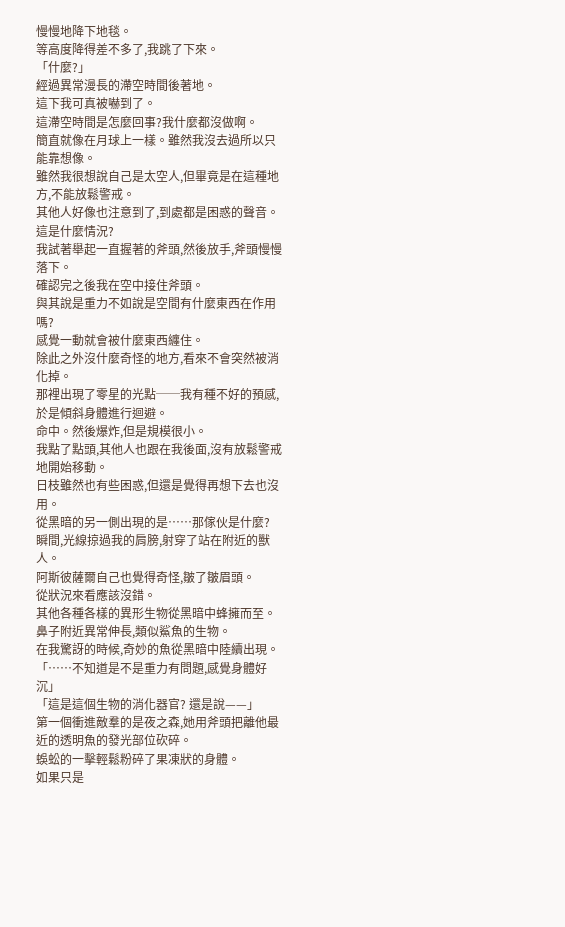慢慢地降下地毯。
等高度降得差不多了,我跳了下來。
「什麼?」
經過異常漫長的滯空時間後著地。
這下我可真被嚇到了。
這滯空時間是怎麼回事?我什麼都沒做啊。
簡直就像在月球上一樣。雖然我沒去過所以只能靠想像。
雖然我很想說自己是太空人,但畢竟是在這種地方,不能放鬆警戒。
其他人好像也注意到了,到處都是困惑的聲音。
這是什麼情況?
我試著舉起一直握著的斧頭,然後放手,斧頭慢慢落下。
確認完之後我在空中接住斧頭。
與其說是重力不如說是空間有什麼東西在作用嗎?
感覺一動就會被什麼東西纏住。
除此之外沒什麼奇怪的地方,看來不會突然被消化掉。
那裡出現了零星的光點──我有種不好的預感,於是傾斜身體進行迴避。
命中。然後爆炸,但是規模很小。
我點了點頭,其他人也跟在我後面,沒有放鬆警戒地開始移動。
日枝雖然也有些困惑,但還是覺得再想下去也沒用。
從黑暗的另一側出現的是……那傢伙是什麼?
瞬間,光線掠過我的肩膀,射穿了站在附近的獸人。
阿斯彼薩爾自己也覺得奇怪,皺了皺眉頭。
從狀況來看應該沒錯。
其他各種各樣的異形生物從黑暗中蜂擁而至。
鼻子附近異常伸長,類似鯊魚的生物。
在我驚訝的時候,奇妙的魚從黑暗中陸續出現。
「……不知道是不是重力有問題,感覺身體好沉」
「這是這個生物的消化器官? 還是說——」
第一個衝進敵羣的是夜之森,她用斧頭把離他最近的透明魚的發光部位砍碎。
蜈蚣的一擊輕鬆粉碎了果凍狀的身體。
如果只是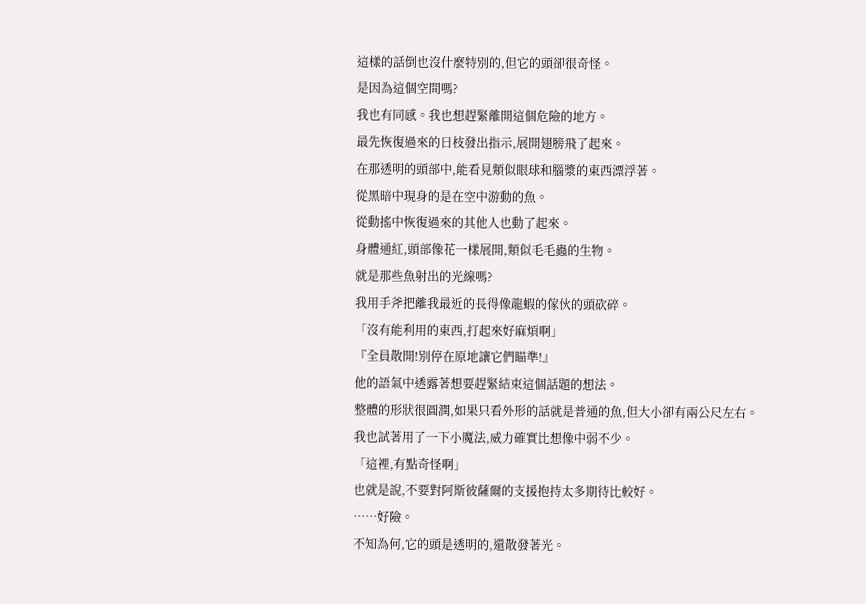這樣的話倒也沒什麼特別的,但它的頭卻很奇怪。
是因為這個空間嗎?
我也有同感。我也想趕緊離開這個危險的地方。
最先恢復過來的日枝發出指示,展開翅膀飛了起來。
在那透明的頭部中,能看見類似眼球和腦漿的東西漂浮著。
從黑暗中現身的是在空中游動的魚。
從動搖中恢復過來的其他人也動了起來。
身體通紅,頭部像花一樣展開,類似毛毛蟲的生物。
就是那些魚射出的光線嗎?
我用手斧把離我最近的長得像龍蝦的傢伙的頭砍碎。
「沒有能利用的東西,打起來好麻煩啊」
『全員散開!別停在原地讓它們瞄準!』
他的語氣中透露著想要趕緊結束這個話題的想法。
整體的形狀很圓潤,如果只看外形的話就是普通的魚,但大小卻有兩公尺左右。
我也試著用了一下小魔法,威力確實比想像中弱不少。
「這裡,有點奇怪啊」
也就是說,不要對阿斯彼薩爾的支援抱持太多期待比較好。
……好險。
不知為何,它的頭是透明的,還散發著光。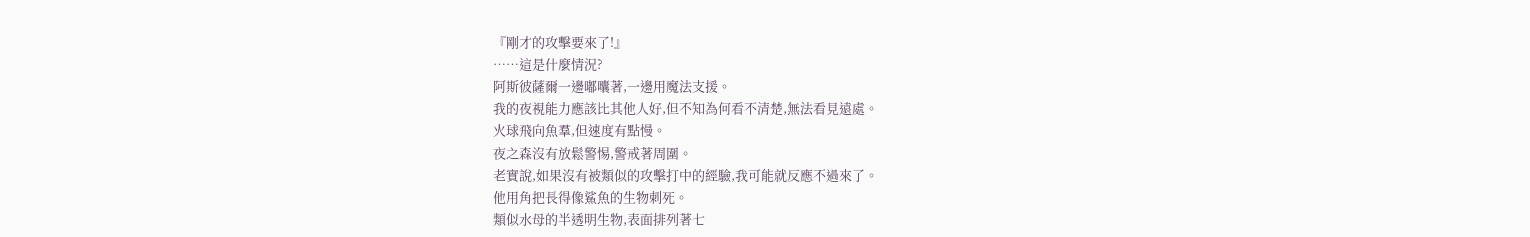『剛才的攻擊要來了!』
……這是什麼情況?
阿斯彼薩爾一邊嘟囔著,一邊用魔法支援。
我的夜視能力應該比其他人好,但不知為何看不清楚,無法看見遠處。
火球飛向魚羣,但速度有點慢。
夜之森沒有放鬆警惕,警戒著周圍。
老實說,如果沒有被類似的攻擊打中的經驗,我可能就反應不過來了。
他用角把長得像鯊魚的生物刺死。
類似水母的半透明生物,表面排列著七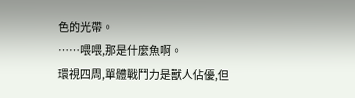色的光帶。
……喂喂,那是什麼魚啊。
環視四周,單體戰鬥力是獸人佔優,但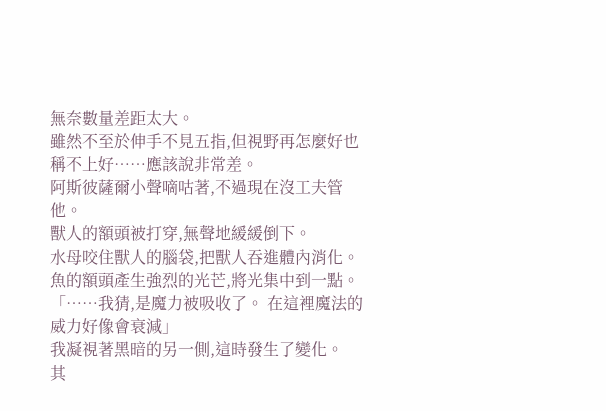無奈數量差距太大。
雖然不至於伸手不見五指,但視野再怎麼好也稱不上好……應該說非常差。
阿斯彼薩爾小聲嘀咕著,不過現在沒工夫管他。
獸人的額頭被打穿,無聲地緩緩倒下。
水母咬住獸人的腦袋,把獸人吞進體內消化。
魚的額頭產生強烈的光芒,將光集中到一點。
「……我猜,是魔力被吸收了。 在這裡魔法的威力好像會衰減」
我凝視著黑暗的另一側,這時發生了變化。
其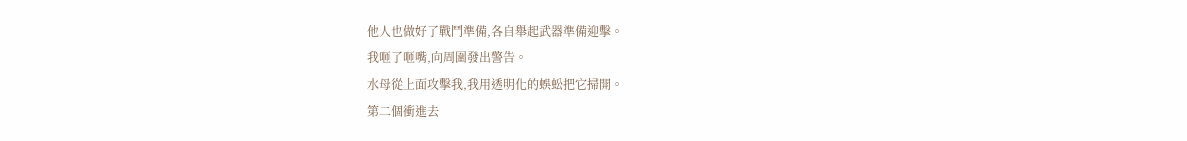他人也做好了戰鬥準備,各自舉起武器準備迎擊。
我咂了咂嘴,向周圍發出警告。
水母從上面攻擊我,我用透明化的蜈蚣把它掃開。
第二個衝進去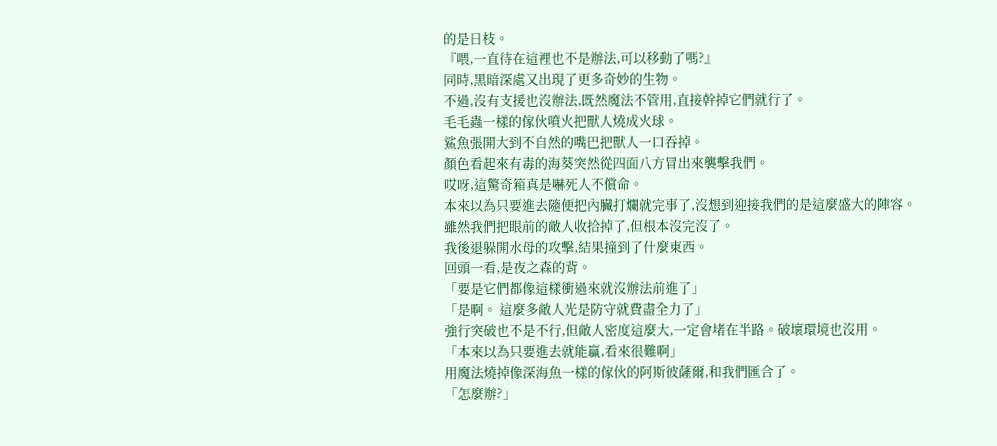的是日枝。
『喂,一直待在這裡也不是辦法,可以移動了嗎?』
同時,黑暗深處又出現了更多奇妙的生物。
不過,沒有支援也沒辦法,既然魔法不管用,直接幹掉它們就行了。
毛毛蟲一樣的傢伙噴火把獸人燒成火球。
鯊魚張開大到不自然的嘴巴把獸人一口吞掉。
顏色看起來有毒的海葵突然從四面八方冒出來襲擊我們。
哎呀,這驚奇箱真是嚇死人不償命。
本來以為只要進去隨便把內臟打爛就完事了,沒想到迎接我們的是這麼盛大的陣容。
雖然我們把眼前的敵人收拾掉了,但根本沒完沒了。
我後退躲開水母的攻擊,結果撞到了什麼東西。
回頭一看,是夜之森的背。
「要是它們都像這樣衝過來就沒辦法前進了」
「是啊。 這麼多敵人光是防守就費盡全力了」
強行突破也不是不行,但敵人密度這麼大,一定會堵在半路。破壞環境也沒用。
「本來以為只要進去就能贏,看來很難啊」
用魔法燒掉像深海魚一樣的傢伙的阿斯彼薩爾,和我們匯合了。
「怎麼辦?」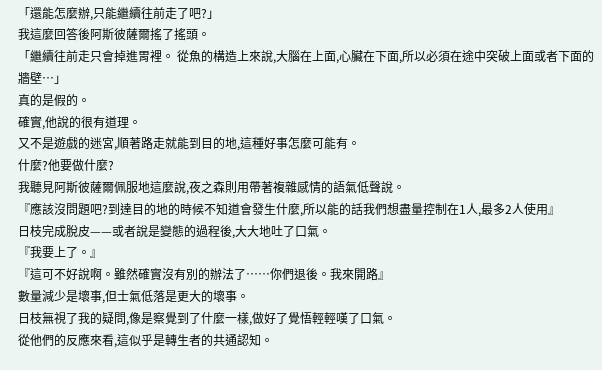「還能怎麼辦,只能繼續往前走了吧?」
我這麼回答後阿斯彼薩爾搖了搖頭。
「繼續往前走只會掉進胃裡。 從魚的構造上來說,大腦在上面,心臟在下面,所以必須在途中突破上面或者下面的牆壁…」
真的是假的。
確實,他說的很有道理。
又不是遊戲的迷宮,順著路走就能到目的地,這種好事怎麼可能有。
什麼?他要做什麼?
我聽見阿斯彼薩爾佩服地這麼說,夜之森則用帶著複雜感情的語氣低聲說。
『應該沒問題吧?到達目的地的時候不知道會發生什麼,所以能的話我們想盡量控制在1人,最多2人使用』
日枝完成脫皮——或者說是變態的過程後,大大地吐了口氣。
『我要上了。』
『這可不好說啊。雖然確實沒有別的辦法了……你們退後。我來開路』
數量減少是壞事,但士氣低落是更大的壞事。
日枝無視了我的疑問,像是察覺到了什麼一樣,做好了覺悟輕輕嘆了口氣。
從他們的反應來看,這似乎是轉生者的共通認知。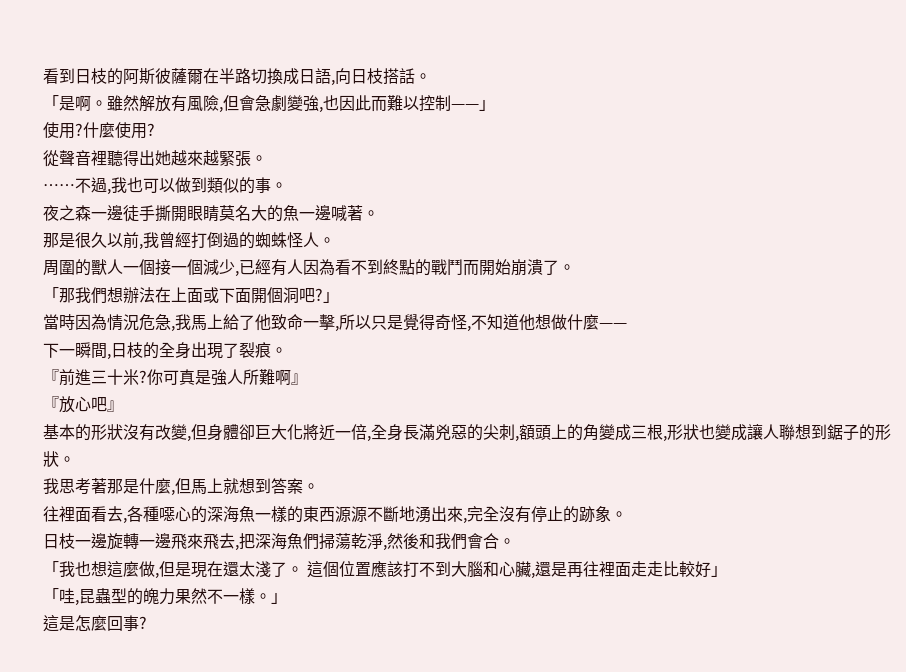看到日枝的阿斯彼薩爾在半路切換成日語,向日枝搭話。
「是啊。雖然解放有風險,但會急劇變強,也因此而難以控制——」
使用?什麼使用?
從聲音裡聽得出她越來越緊張。
……不過,我也可以做到類似的事。
夜之森一邊徒手撕開眼睛莫名大的魚一邊喊著。
那是很久以前,我曾經打倒過的蜘蛛怪人。
周圍的獸人一個接一個減少,已經有人因為看不到終點的戰鬥而開始崩潰了。
「那我們想辦法在上面或下面開個洞吧?」
當時因為情況危急,我馬上給了他致命一擊,所以只是覺得奇怪,不知道他想做什麼——
下一瞬間,日枝的全身出現了裂痕。
『前進三十米?你可真是強人所難啊』
『放心吧』
基本的形狀沒有改變,但身體卻巨大化將近一倍,全身長滿兇惡的尖刺,額頭上的角變成三根,形狀也變成讓人聯想到鋸子的形狀。
我思考著那是什麼,但馬上就想到答案。
往裡面看去,各種噁心的深海魚一樣的東西源源不斷地湧出來,完全沒有停止的跡象。
日枝一邊旋轉一邊飛來飛去,把深海魚們掃蕩乾淨,然後和我們會合。
「我也想這麼做,但是現在還太淺了。 這個位置應該打不到大腦和心臟,還是再往裡面走走比較好」
「哇,昆蟲型的魄力果然不一樣。」
這是怎麼回事?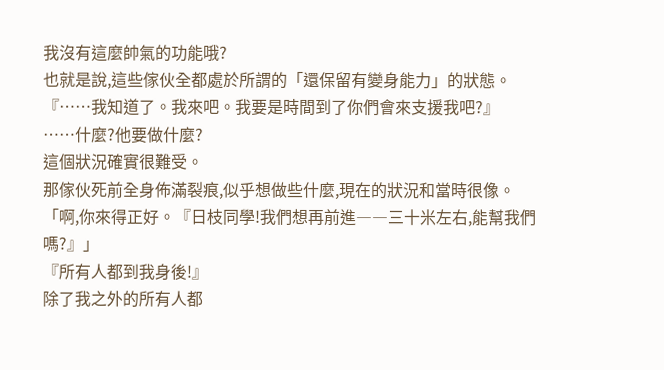我沒有這麼帥氣的功能哦?
也就是說,這些傢伙全都處於所謂的「還保留有變身能力」的狀態。
『……我知道了。我來吧。我要是時間到了你們會來支援我吧?』
……什麼?他要做什麼?
這個狀況確實很難受。
那傢伙死前全身佈滿裂痕,似乎想做些什麼,現在的狀況和當時很像。
「啊,你來得正好。『日枝同學!我們想再前進――三十米左右,能幫我們嗎?』」
『所有人都到我身後!』
除了我之外的所有人都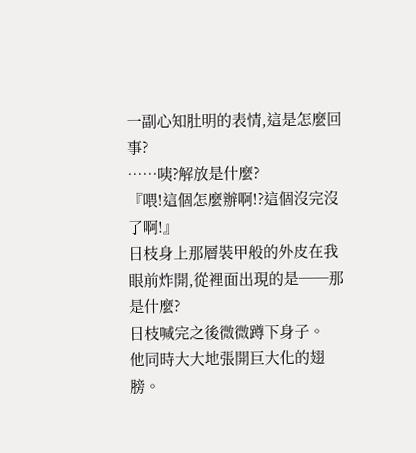一副心知肚明的表情,這是怎麼回事?
……咦?解放是什麼?
『喂!這個怎麼辦啊!?這個沒完沒了啊!』
日枝身上那層裝甲般的外皮在我眼前炸開,從裡面出現的是──那是什麼?
日枝喊完之後微微蹲下身子。
他同時大大地張開巨大化的翅膀。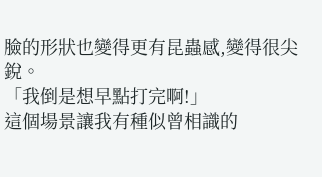臉的形狀也變得更有昆蟲感,變得很尖銳。
「我倒是想早點打完啊!」
這個場景讓我有種似曾相識的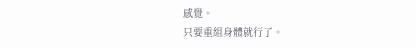感覺。
只要重組身體就行了。